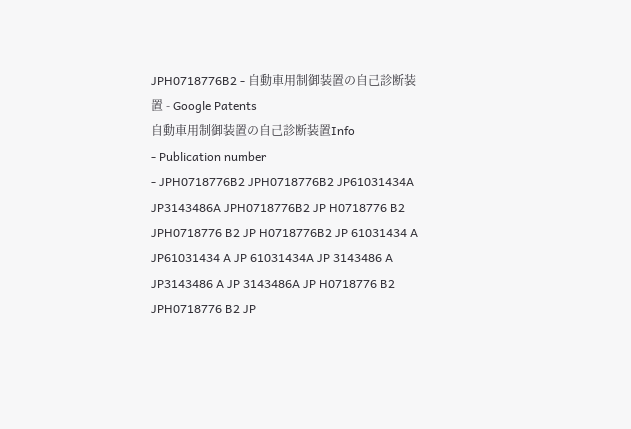JPH0718776B2 - 自動車用制御装置の自己診断装置 - Google Patents
自動車用制御装置の自己診断装置Info
- Publication number
- JPH0718776B2 JPH0718776B2 JP61031434A JP3143486A JPH0718776B2 JP H0718776 B2 JPH0718776 B2 JP H0718776B2 JP 61031434 A JP61031434 A JP 61031434A JP 3143486 A JP3143486 A JP 3143486A JP H0718776 B2 JPH0718776 B2 JP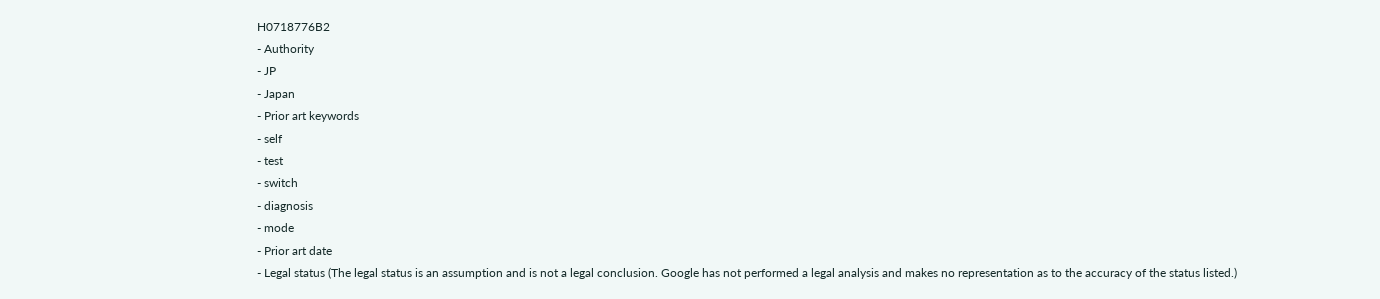H0718776B2
- Authority
- JP
- Japan
- Prior art keywords
- self
- test
- switch
- diagnosis
- mode
- Prior art date
- Legal status (The legal status is an assumption and is not a legal conclusion. Google has not performed a legal analysis and makes no representation as to the accuracy of the status listed.)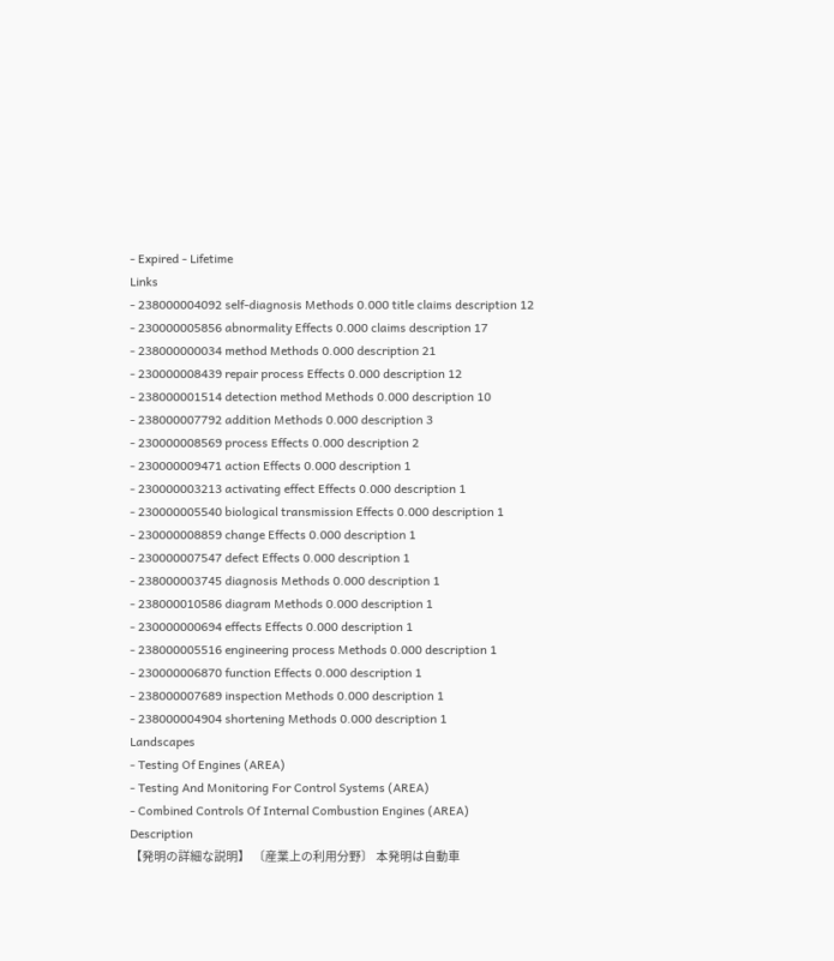- Expired - Lifetime
Links
- 238000004092 self-diagnosis Methods 0.000 title claims description 12
- 230000005856 abnormality Effects 0.000 claims description 17
- 238000000034 method Methods 0.000 description 21
- 230000008439 repair process Effects 0.000 description 12
- 238000001514 detection method Methods 0.000 description 10
- 238000007792 addition Methods 0.000 description 3
- 230000008569 process Effects 0.000 description 2
- 230000009471 action Effects 0.000 description 1
- 230000003213 activating effect Effects 0.000 description 1
- 230000005540 biological transmission Effects 0.000 description 1
- 230000008859 change Effects 0.000 description 1
- 230000007547 defect Effects 0.000 description 1
- 238000003745 diagnosis Methods 0.000 description 1
- 238000010586 diagram Methods 0.000 description 1
- 230000000694 effects Effects 0.000 description 1
- 238000005516 engineering process Methods 0.000 description 1
- 230000006870 function Effects 0.000 description 1
- 238000007689 inspection Methods 0.000 description 1
- 238000004904 shortening Methods 0.000 description 1
Landscapes
- Testing Of Engines (AREA)
- Testing And Monitoring For Control Systems (AREA)
- Combined Controls Of Internal Combustion Engines (AREA)
Description
【発明の詳細な説明】 〔産業上の利用分野〕 本発明は自動車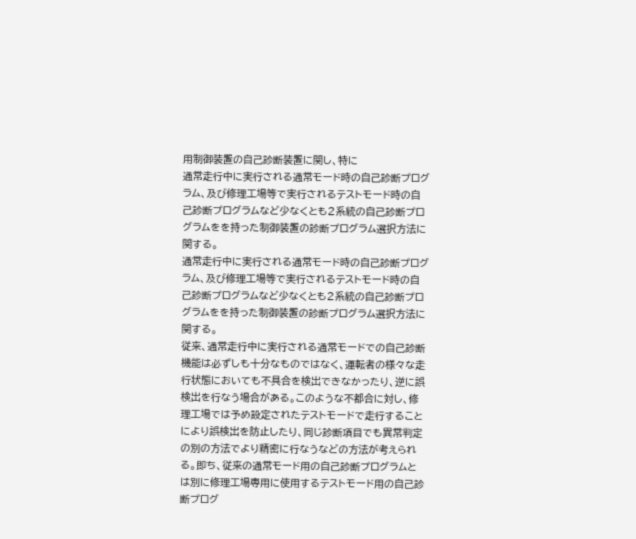用制御装置の自己診断装置に関し、特に
通常走行中に実行される通常モード時の自己診断プログ
ラム、及び修理工場等で実行されるテストモード時の自
己診断プログラムなど少なくとも2系統の自己診断プロ
グラムをを持った制御装置の診断プログラム選択方法に
関する。
通常走行中に実行される通常モード時の自己診断プログ
ラム、及び修理工場等で実行されるテストモード時の自
己診断プログラムなど少なくとも2系統の自己診断プロ
グラムをを持った制御装置の診断プログラム選択方法に
関する。
従来、通常走行中に実行される通常モードでの自己診断
機能は必ずしも十分なものではなく、運転者の様々な走
行状態においても不具合を検出できなかったり、逆に誤
検出を行なう場合がある。このような不都合に対し、修
理工場では予め設定されたテストモードで走行すること
により誤検出を防止したり、同じ診断項目でも異常判定
の別の方法でより精密に行なうなどの方法が考えられ
る。即ち、従来の通常モード用の自己診断プログラムと
は別に修理工場専用に使用するテストモード用の自己診
断プログ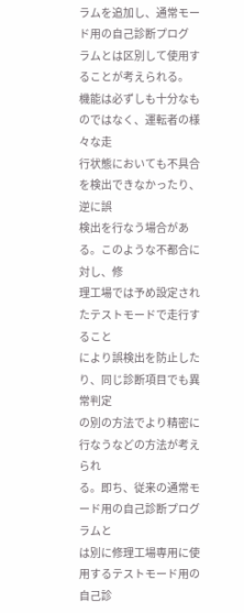ラムを追加し、通常モード用の自己診断プログ
ラムとは区別して使用することが考えられる。
機能は必ずしも十分なものではなく、運転者の様々な走
行状態においても不具合を検出できなかったり、逆に誤
検出を行なう場合がある。このような不都合に対し、修
理工場では予め設定されたテストモードで走行すること
により誤検出を防止したり、同じ診断項目でも異常判定
の別の方法でより精密に行なうなどの方法が考えられ
る。即ち、従来の通常モード用の自己診断プログラムと
は別に修理工場専用に使用するテストモード用の自己診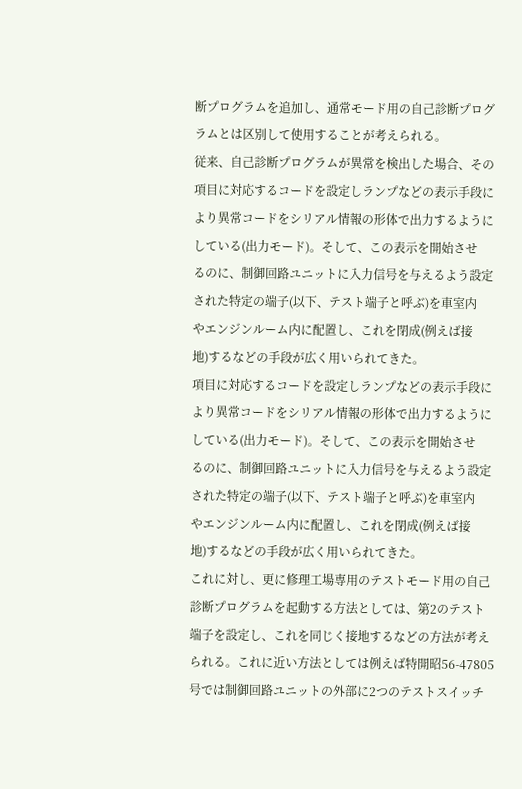断プログラムを追加し、通常モード用の自己診断プログ
ラムとは区別して使用することが考えられる。
従来、自己診断プログラムが異常を検出した場合、その
項目に対応するコードを設定しランプなどの表示手段に
より異常コードをシリアル情報の形体で出力するように
している(出力モード)。そして、この表示を開始させ
るのに、制御回路ユニットに入力信号を与えるよう設定
された特定の端子(以下、テスト端子と呼ぶ)を車室内
やエンジンルーム内に配置し、これを閉成(例えば接
地)するなどの手段が広く用いられてきた。
項目に対応するコードを設定しランプなどの表示手段に
より異常コードをシリアル情報の形体で出力するように
している(出力モード)。そして、この表示を開始させ
るのに、制御回路ユニットに入力信号を与えるよう設定
された特定の端子(以下、テスト端子と呼ぶ)を車室内
やエンジンルーム内に配置し、これを閉成(例えば接
地)するなどの手段が広く用いられてきた。
これに対し、更に修理工場専用のテストモード用の自己
診断プログラムを起動する方法としては、第2のテスト
端子を設定し、これを同じく接地するなどの方法が考え
られる。これに近い方法としては例えば特開昭56-47805
号では制御回路ユニットの外部に2つのテストスイッチ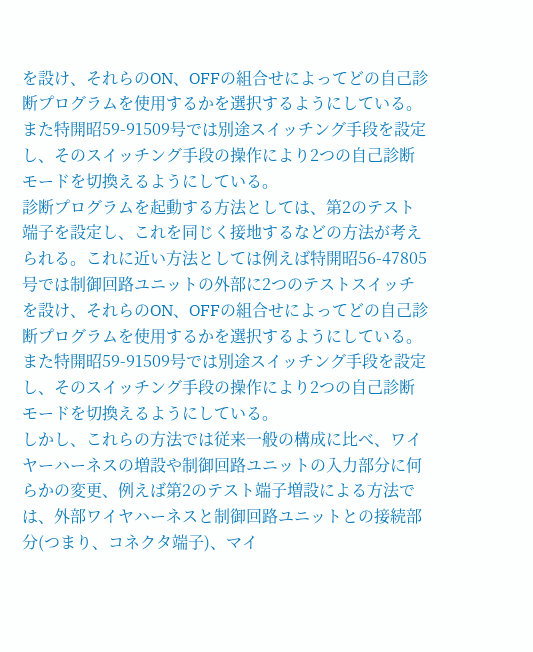を設け、それらのON、OFFの組合せによってどの自己診
断プログラムを使用するかを選択するようにしている。
また特開昭59-91509号では別途スイッチング手段を設定
し、そのスイッチング手段の操作により2つの自己診断
モードを切換えるようにしている。
診断プログラムを起動する方法としては、第2のテスト
端子を設定し、これを同じく接地するなどの方法が考え
られる。これに近い方法としては例えば特開昭56-47805
号では制御回路ユニットの外部に2つのテストスイッチ
を設け、それらのON、OFFの組合せによってどの自己診
断プログラムを使用するかを選択するようにしている。
また特開昭59-91509号では別途スイッチング手段を設定
し、そのスイッチング手段の操作により2つの自己診断
モードを切換えるようにしている。
しかし、これらの方法では従来一般の構成に比べ、ワイ
ヤーハーネスの増設や制御回路ユニットの入力部分に何
らかの変更、例えば第2のテスト端子増設による方法で
は、外部ワイヤハーネスと制御回路ユニットとの接続部
分(つまり、コネクタ端子)、マイ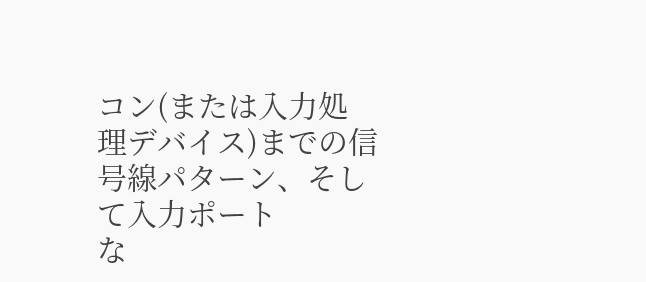コン(または入力処
理デバイス)までの信号線パターン、そして入力ポート
な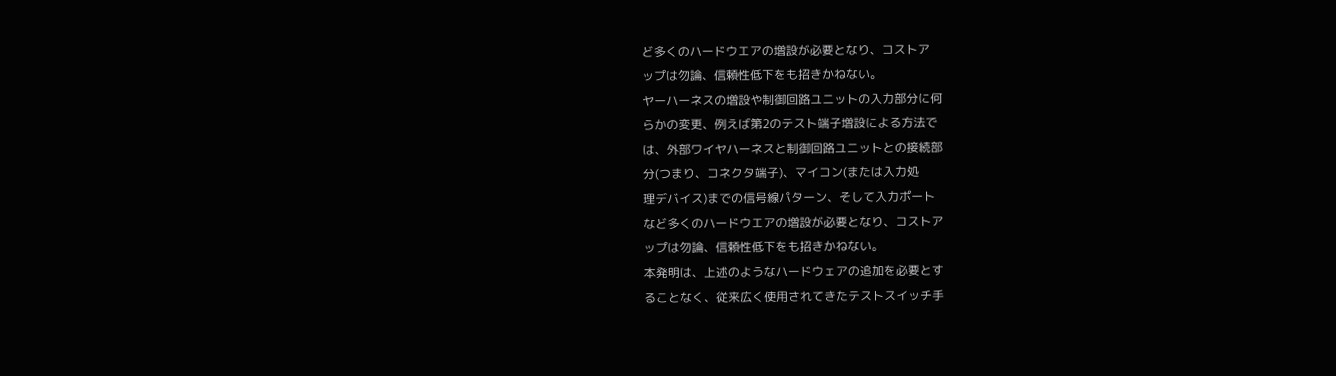ど多くのハードウエアの増設が必要となり、コストア
ップは勿論、信頼性低下をも招きかねない。
ヤーハーネスの増設や制御回路ユニットの入力部分に何
らかの変更、例えば第2のテスト端子増設による方法で
は、外部ワイヤハーネスと制御回路ユニットとの接続部
分(つまり、コネクタ端子)、マイコン(または入力処
理デバイス)までの信号線パターン、そして入力ポート
など多くのハードウエアの増設が必要となり、コストア
ップは勿論、信頼性低下をも招きかねない。
本発明は、上述のようなハードウェアの追加を必要とす
ることなく、従来広く使用されてきたテストスイッチ手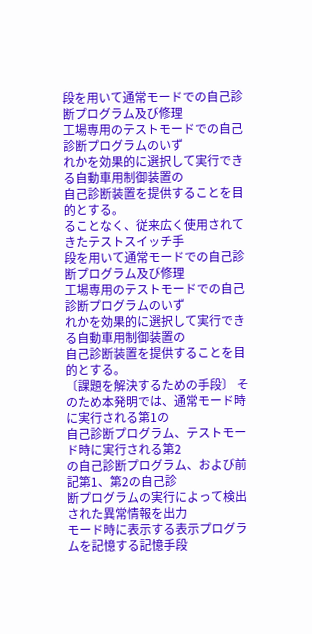段を用いて通常モードでの自己診断プログラム及び修理
工場専用のテストモードでの自己診断プログラムのいず
れかを効果的に選択して実行できる自動車用制御装置の
自己診断装置を提供することを目的とする。
ることなく、従来広く使用されてきたテストスイッチ手
段を用いて通常モードでの自己診断プログラム及び修理
工場専用のテストモードでの自己診断プログラムのいず
れかを効果的に選択して実行できる自動車用制御装置の
自己診断装置を提供することを目的とする。
〔課題を解決するための手段〕 そのため本発明では、通常モード時に実行される第1の
自己診断プログラム、テストモード時に実行される第2
の自己診断プログラム、および前記第1、第2の自己診
断プログラムの実行によって検出された異常情報を出力
モード時に表示する表示プログラムを記憶する記憶手段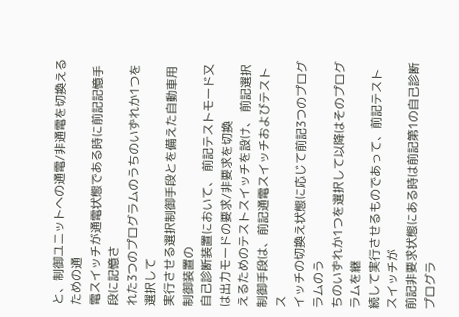と、制御ユニットへの通電/非通電を切換えるための通
電スイッチが通電状態である時に前記記憶手段に記憶さ
れた3つのプログラムのうちのいずれか1つを選択して
実行させる選択制御手段とを備えた自動車用制御装置の
自己診断装置において、 前記テストモード又は出力モードの要求/非要求を切換
えるためのテストスイッチを設け、 前記選択制御手段は、前記通電スイッチおよびテストス
イッチの切換え状態に応じて前記3つのプログラムのう
ちのいずれか1つを選択して以降はそのプログラムを継
続して実行させるものであって、前記テストスイッチが
前記非要求状態にある時は前記第1の自己診断プログラ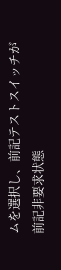ムを選択し、前記テストスイッチが前記非要求状態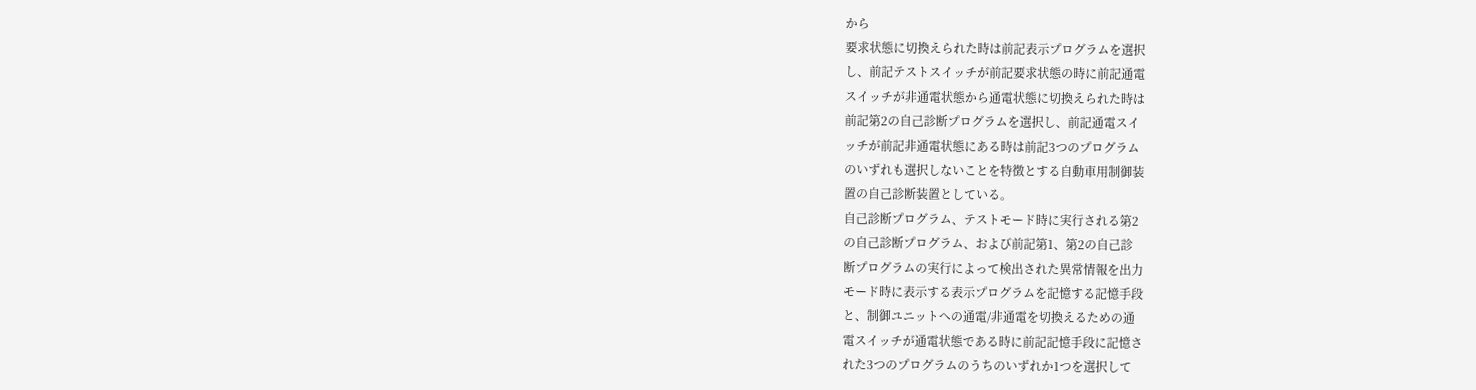から
要求状態に切換えられた時は前記表示プログラムを選択
し、前記テストスイッチが前記要求状態の時に前記通電
スイッチが非通電状態から通電状態に切換えられた時は
前記第2の自己診断プログラムを選択し、前記通電スイ
ッチが前記非通電状態にある時は前記3つのプログラム
のいずれも選択しないことを特徴とする自動車用制御装
置の自己診断装置としている。
自己診断プログラム、テストモード時に実行される第2
の自己診断プログラム、および前記第1、第2の自己診
断プログラムの実行によって検出された異常情報を出力
モード時に表示する表示プログラムを記憶する記憶手段
と、制御ユニットへの通電/非通電を切換えるための通
電スイッチが通電状態である時に前記記憶手段に記憶さ
れた3つのプログラムのうちのいずれか1つを選択して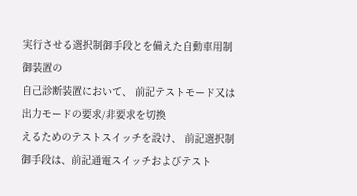実行させる選択制御手段とを備えた自動車用制御装置の
自己診断装置において、 前記テストモード又は出力モードの要求/非要求を切換
えるためのテストスイッチを設け、 前記選択制御手段は、前記通電スイッチおよびテスト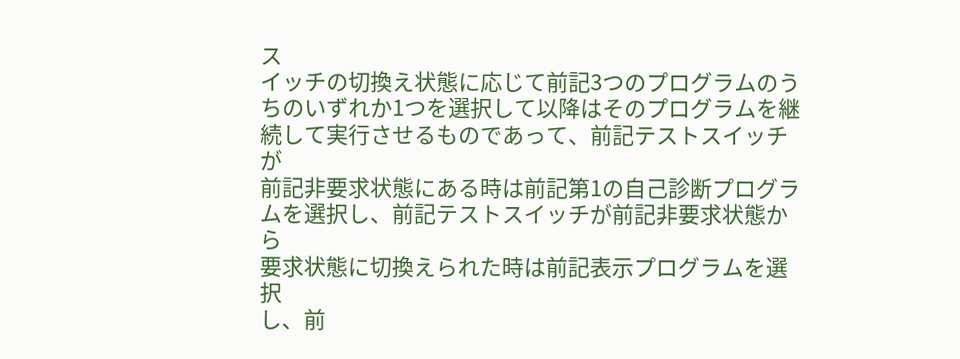ス
イッチの切換え状態に応じて前記3つのプログラムのう
ちのいずれか1つを選択して以降はそのプログラムを継
続して実行させるものであって、前記テストスイッチが
前記非要求状態にある時は前記第1の自己診断プログラ
ムを選択し、前記テストスイッチが前記非要求状態から
要求状態に切換えられた時は前記表示プログラムを選択
し、前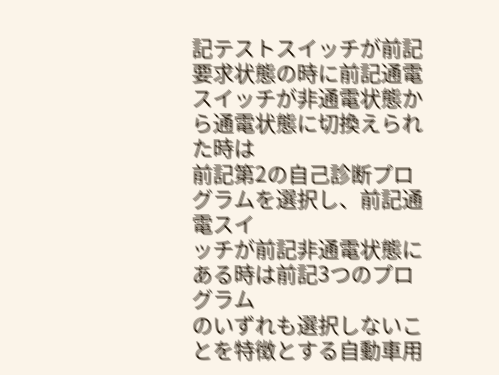記テストスイッチが前記要求状態の時に前記通電
スイッチが非通電状態から通電状態に切換えられた時は
前記第2の自己診断プログラムを選択し、前記通電スイ
ッチが前記非通電状態にある時は前記3つのプログラム
のいずれも選択しないことを特徴とする自動車用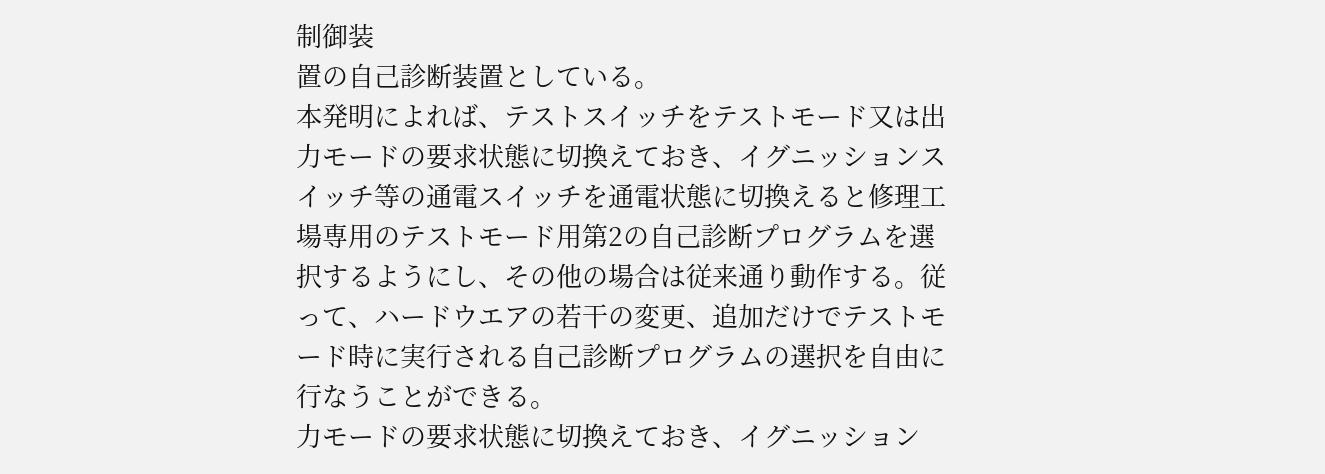制御装
置の自己診断装置としている。
本発明によれば、テストスイッチをテストモード又は出
力モードの要求状態に切換えておき、イグニッションス
イッチ等の通電スイッチを通電状態に切換えると修理工
場専用のテストモード用第2の自己診断プログラムを選
択するようにし、その他の場合は従来通り動作する。従
って、ハードウエアの若干の変更、追加だけでテストモ
ード時に実行される自己診断プログラムの選択を自由に
行なうことができる。
力モードの要求状態に切換えておき、イグニッション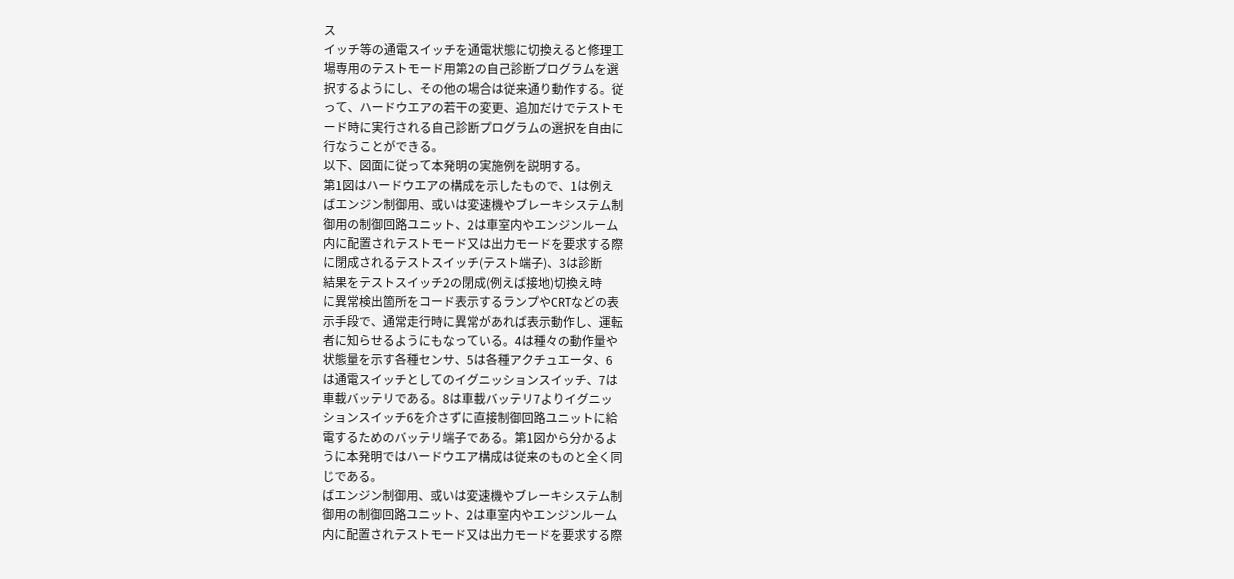ス
イッチ等の通電スイッチを通電状態に切換えると修理工
場専用のテストモード用第2の自己診断プログラムを選
択するようにし、その他の場合は従来通り動作する。従
って、ハードウエアの若干の変更、追加だけでテストモ
ード時に実行される自己診断プログラムの選択を自由に
行なうことができる。
以下、図面に従って本発明の実施例を説明する。
第1図はハードウエアの構成を示したもので、1は例え
ばエンジン制御用、或いは変速機やブレーキシステム制
御用の制御回路ユニット、2は車室内やエンジンルーム
内に配置されテストモード又は出力モードを要求する際
に閉成されるテストスイッチ(テスト端子)、3は診断
結果をテストスイッチ2の閉成(例えば接地)切換え時
に異常検出箇所をコード表示するランプやCRTなどの表
示手段で、通常走行時に異常があれば表示動作し、運転
者に知らせるようにもなっている。4は種々の動作量や
状態量を示す各種センサ、5は各種アクチュエータ、6
は通電スイッチとしてのイグニッションスイッチ、7は
車載バッテリである。8は車載バッテリ7よりイグニッ
ションスイッチ6を介さずに直接制御回路ユニットに給
電するためのバッテリ端子である。第1図から分かるよ
うに本発明ではハードウエア構成は従来のものと全く同
じである。
ばエンジン制御用、或いは変速機やブレーキシステム制
御用の制御回路ユニット、2は車室内やエンジンルーム
内に配置されテストモード又は出力モードを要求する際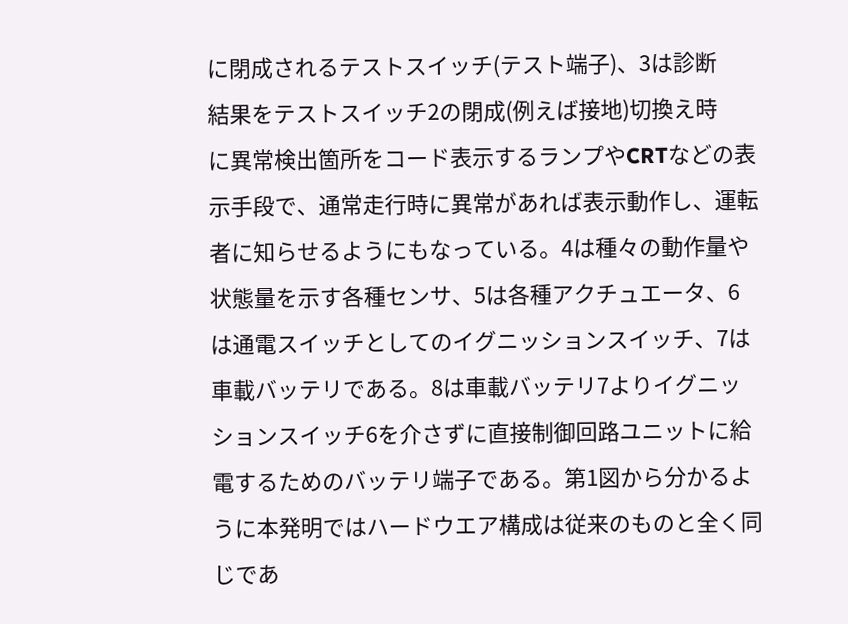に閉成されるテストスイッチ(テスト端子)、3は診断
結果をテストスイッチ2の閉成(例えば接地)切換え時
に異常検出箇所をコード表示するランプやCRTなどの表
示手段で、通常走行時に異常があれば表示動作し、運転
者に知らせるようにもなっている。4は種々の動作量や
状態量を示す各種センサ、5は各種アクチュエータ、6
は通電スイッチとしてのイグニッションスイッチ、7は
車載バッテリである。8は車載バッテリ7よりイグニッ
ションスイッチ6を介さずに直接制御回路ユニットに給
電するためのバッテリ端子である。第1図から分かるよ
うに本発明ではハードウエア構成は従来のものと全く同
じであ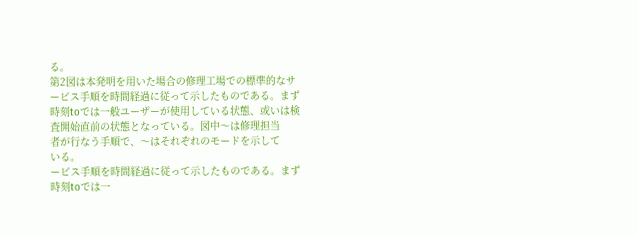る。
第2図は本発明を用いた場合の修理工場での標準的なサ
ービス手順を時間経過に従って示したものである。まず
時刻toでは一般ユーザーが使用している状態、或いは検
査開始直前の状態となっている。図中〜は修理担当
者が行なう手順で、〜はそれぞれのモードを示して
いる。
ービス手順を時間経過に従って示したものである。まず
時刻toでは一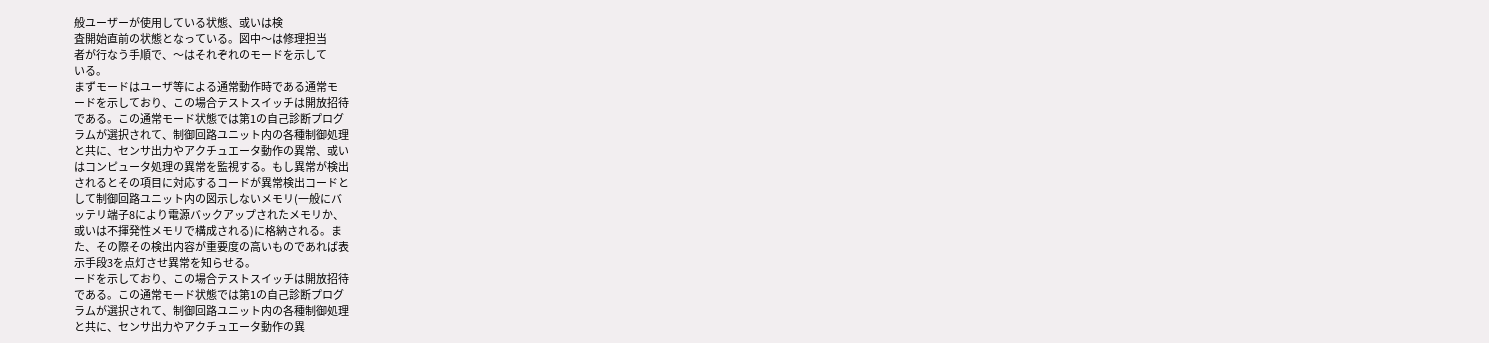般ユーザーが使用している状態、或いは検
査開始直前の状態となっている。図中〜は修理担当
者が行なう手順で、〜はそれぞれのモードを示して
いる。
まずモードはユーザ等による通常動作時である通常モ
ードを示しており、この場合テストスイッチは開放招待
である。この通常モード状態では第1の自己診断プログ
ラムが選択されて、制御回路ユニット内の各種制御処理
と共に、センサ出力やアクチュエータ動作の異常、或い
はコンピュータ処理の異常を監視する。もし異常が検出
されるとその項目に対応するコードが異常検出コードと
して制御回路ユニット内の図示しないメモリ(一般にバ
ッテリ端子8により電源バックアップされたメモリか、
或いは不揮発性メモリで構成される)に格納される。ま
た、その際その検出内容が重要度の高いものであれば表
示手段3を点灯させ異常を知らせる。
ードを示しており、この場合テストスイッチは開放招待
である。この通常モード状態では第1の自己診断プログ
ラムが選択されて、制御回路ユニット内の各種制御処理
と共に、センサ出力やアクチュエータ動作の異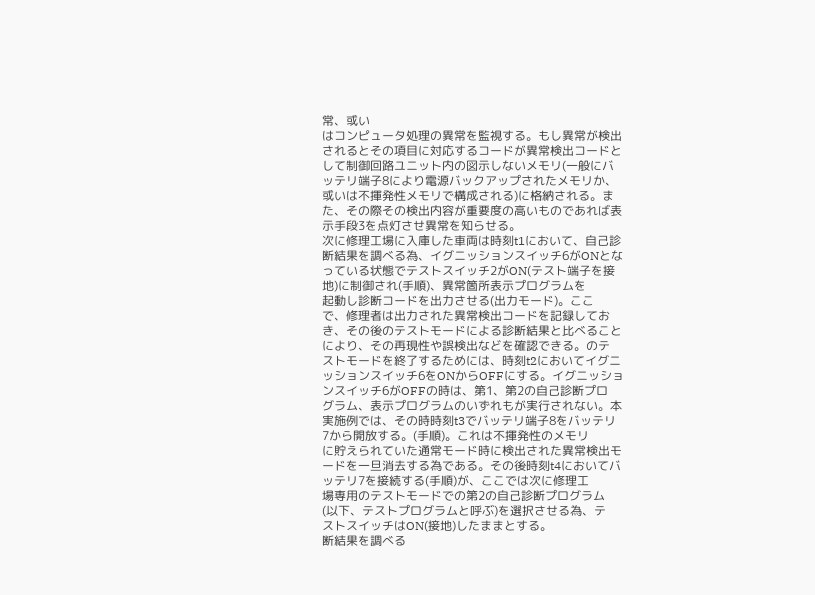常、或い
はコンピュータ処理の異常を監視する。もし異常が検出
されるとその項目に対応するコードが異常検出コードと
して制御回路ユニット内の図示しないメモリ(一般にバ
ッテリ端子8により電源バックアップされたメモリか、
或いは不揮発性メモリで構成される)に格納される。ま
た、その際その検出内容が重要度の高いものであれば表
示手段3を点灯させ異常を知らせる。
次に修理工場に入庫した車両は時刻t1において、自己診
断結果を調べる為、イグニッションスイッチ6がONとな
っている状態でテストスイッチ2がON(テスト端子を接
地)に制御され(手順)、異常箇所表示プログラムを
起動し診断コードを出力させる(出力モード)。ここ
で、修理者は出力された異常検出コードを記録してお
き、その後のテストモードによる診断結果と比べること
により、その再現性や誤検出などを確認できる。のテ
ストモードを終了するためには、時刻t2においてイグニ
ッションスイッチ6をONからOFFにする。イグニッショ
ンスイッチ6がOFFの時は、第1、第2の自己診断プロ
グラム、表示プログラムのいずれもが実行されない。本
実施例では、その時時刻t3でバッテリ端子8をバッテリ
7から開放する。(手順)。これは不揮発性のメモリ
に貯えられていた通常モード時に検出された異常検出モ
ードを一旦消去する為である。その後時刻t4においてバ
ッテリ7を接続する(手順)が、ここでは次に修理工
場専用のテストモードでの第2の自己診断プログラム
(以下、テストプログラムと呼ぶ)を選択させる為、テ
ストスイッチはON(接地)したままとする。
断結果を調べる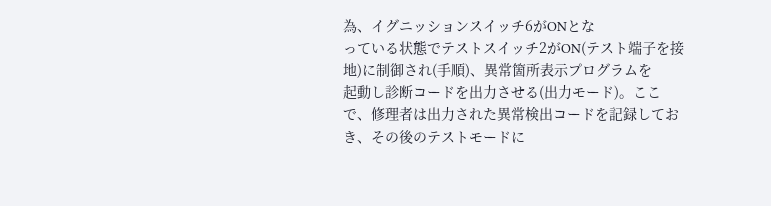為、イグニッションスイッチ6がONとな
っている状態でテストスイッチ2がON(テスト端子を接
地)に制御され(手順)、異常箇所表示プログラムを
起動し診断コードを出力させる(出力モード)。ここ
で、修理者は出力された異常検出コードを記録してお
き、その後のテストモードに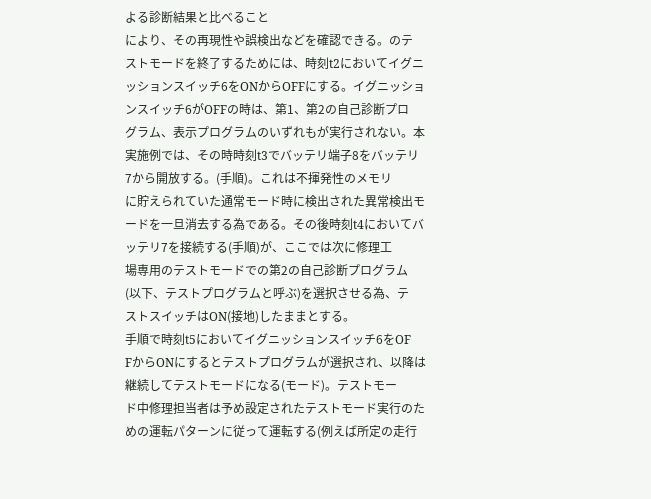よる診断結果と比べること
により、その再現性や誤検出などを確認できる。のテ
ストモードを終了するためには、時刻t2においてイグニ
ッションスイッチ6をONからOFFにする。イグニッショ
ンスイッチ6がOFFの時は、第1、第2の自己診断プロ
グラム、表示プログラムのいずれもが実行されない。本
実施例では、その時時刻t3でバッテリ端子8をバッテリ
7から開放する。(手順)。これは不揮発性のメモリ
に貯えられていた通常モード時に検出された異常検出モ
ードを一旦消去する為である。その後時刻t4においてバ
ッテリ7を接続する(手順)が、ここでは次に修理工
場専用のテストモードでの第2の自己診断プログラム
(以下、テストプログラムと呼ぶ)を選択させる為、テ
ストスイッチはON(接地)したままとする。
手順で時刻t5においてイグニッションスイッチ6をOF
FからONにするとテストプログラムが選択され、以降は
継続してテストモードになる(モード)。テストモー
ド中修理担当者は予め設定されたテストモード実行のた
めの運転パターンに従って運転する(例えば所定の走行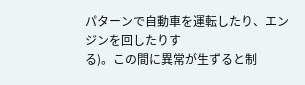パターンで自動車を運転したり、エンジンを回したりす
る)。この間に異常が生ずると制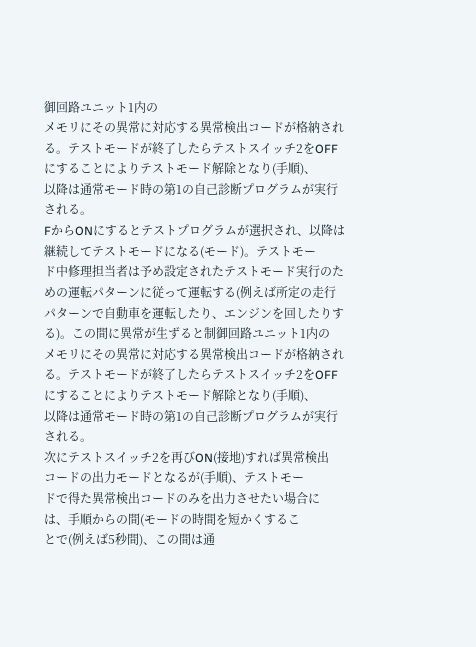御回路ユニット1内の
メモリにその異常に対応する異常検出コードが格納され
る。テストモードが終了したらテストスイッチ2をOFF
にすることによりテストモード解除となり(手順)、
以降は通常モード時の第1の自己診断プログラムが実行
される。
FからONにするとテストプログラムが選択され、以降は
継続してテストモードになる(モード)。テストモー
ド中修理担当者は予め設定されたテストモード実行のた
めの運転パターンに従って運転する(例えば所定の走行
パターンで自動車を運転したり、エンジンを回したりす
る)。この間に異常が生ずると制御回路ユニット1内の
メモリにその異常に対応する異常検出コードが格納され
る。テストモードが終了したらテストスイッチ2をOFF
にすることによりテストモード解除となり(手順)、
以降は通常モード時の第1の自己診断プログラムが実行
される。
次にテストスイッチ2を再びON(接地)すれば異常検出
コードの出力モードとなるが(手順)、テストモー
ドで得た異常検出コードのみを出力させたい場合に
は、手順からの間(モードの時間を短かくするこ
とで(例えば5秒間)、この間は通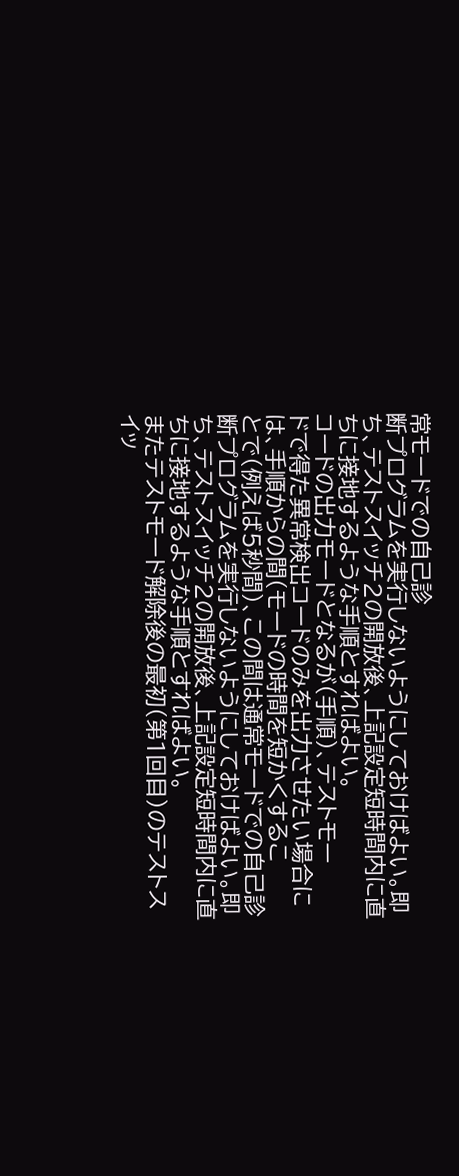常モードでの自己診
断プログラムを実行しないようにしておけばよい。即
ち、テストスイッチ2の開放後、上記設定短時間内に直
ちに接地するような手順とすればよい。
コードの出力モードとなるが(手順)、テストモー
ドで得た異常検出コードのみを出力させたい場合に
は、手順からの間(モードの時間を短かくするこ
とで(例えば5秒間)、この間は通常モードでの自己診
断プログラムを実行しないようにしておけばよい。即
ち、テストスイッチ2の開放後、上記設定短時間内に直
ちに接地するような手順とすればよい。
またテストモード解除後の最初(第1回目)のテストス
イッ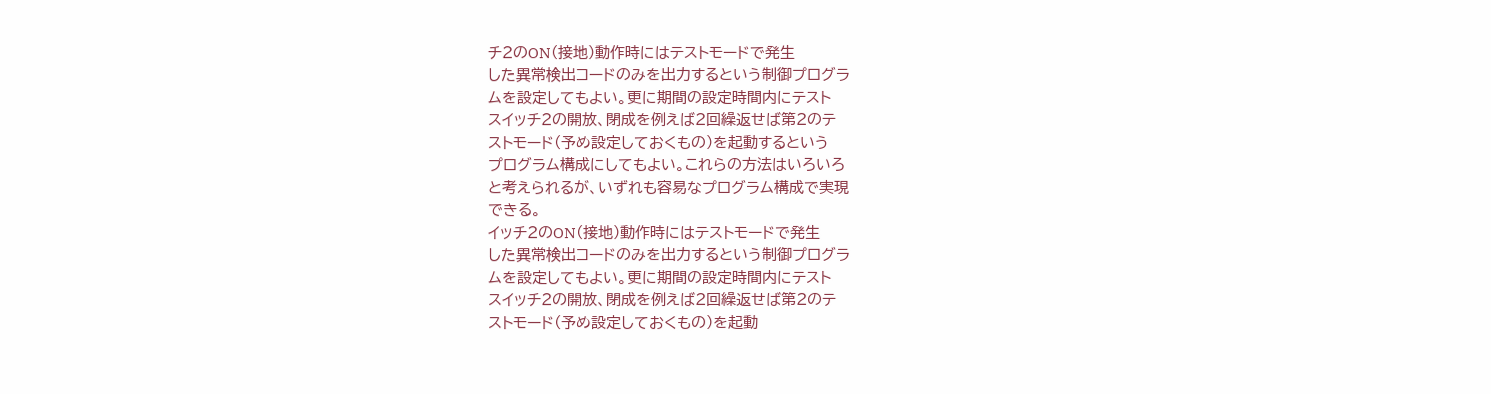チ2のON(接地)動作時にはテストモードで発生
した異常検出コードのみを出力するという制御プログラ
ムを設定してもよい。更に期間の設定時間内にテスト
スイッチ2の開放、閉成を例えば2回繰返せば第2のテ
ストモード(予め設定しておくもの)を起動するという
プログラム構成にしてもよい。これらの方法はいろいろ
と考えられるが、いずれも容易なプログラム構成で実現
できる。
イッチ2のON(接地)動作時にはテストモードで発生
した異常検出コードのみを出力するという制御プログラ
ムを設定してもよい。更に期間の設定時間内にテスト
スイッチ2の開放、閉成を例えば2回繰返せば第2のテ
ストモード(予め設定しておくもの)を起動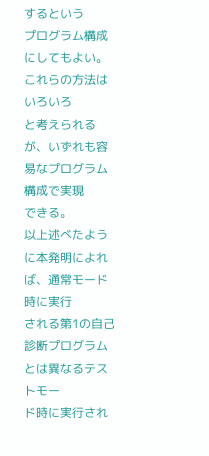するという
プログラム構成にしてもよい。これらの方法はいろいろ
と考えられるが、いずれも容易なプログラム構成で実現
できる。
以上述べたように本発明によれば、通常モード時に実行
される第1の自己診断プログラムとは異なるテストモー
ド時に実行され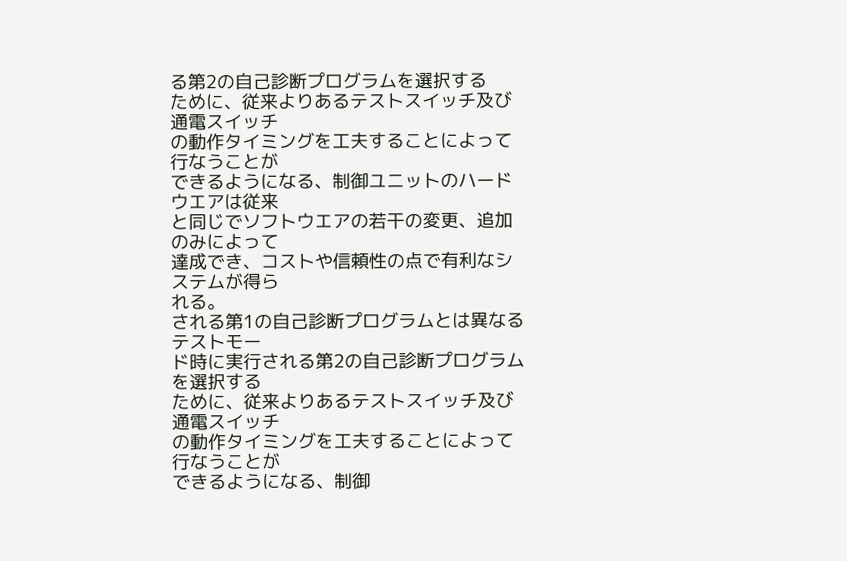る第2の自己診断プログラムを選択する
ために、従来よりあるテストスイッチ及び通電スイッチ
の動作タイミングを工夫することによって行なうことが
できるようになる、制御ユニットのハードウエアは従来
と同じでソフトウエアの若干の変更、追加のみによって
達成でき、コストや信頼性の点で有利なシステムが得ら
れる。
される第1の自己診断プログラムとは異なるテストモー
ド時に実行される第2の自己診断プログラムを選択する
ために、従来よりあるテストスイッチ及び通電スイッチ
の動作タイミングを工夫することによって行なうことが
できるようになる、制御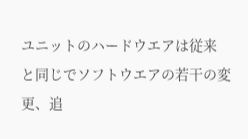ユニットのハードウエアは従来
と同じでソフトウエアの若干の変更、追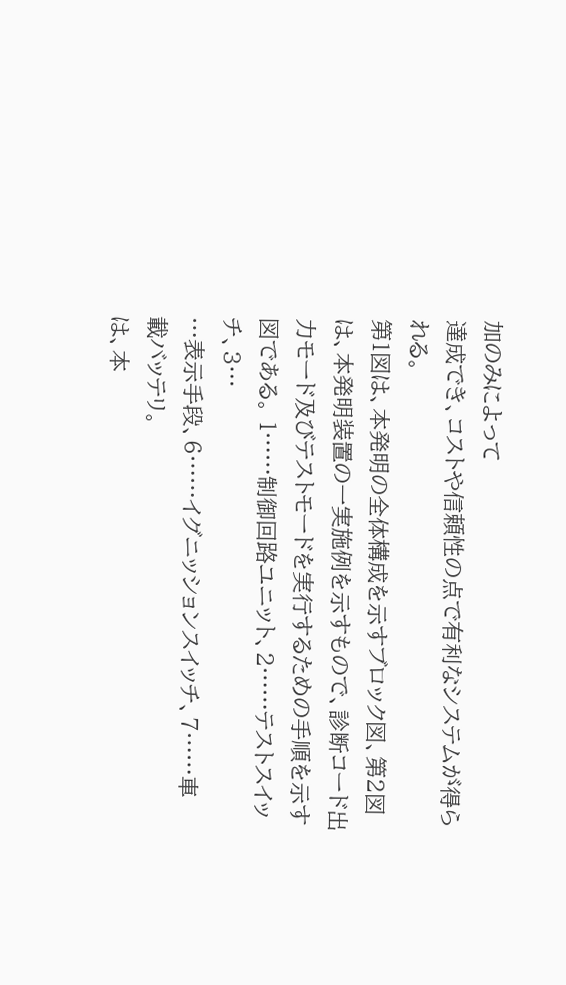加のみによって
達成でき、コストや信頼性の点で有利なシステムが得ら
れる。
第1図は、本発明の全体構成を示すブロック図、第2図
は、本発明装置の一実施例を示すもので、診断コード出
力モード及びテストモードを実行するための手順を示す
図である。 1……制御回路ユニット、2……テストスイッチ、3…
…表示手段、6……イグニッションスイッチ、7……車
載バッテリ。
は、本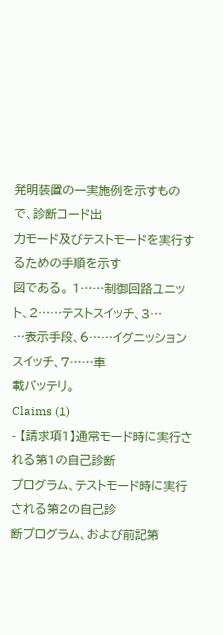発明装置の一実施例を示すもので、診断コード出
力モード及びテストモードを実行するための手順を示す
図である。 1……制御回路ユニット、2……テストスイッチ、3…
…表示手段、6……イグニッションスイッチ、7……車
載バッテリ。
Claims (1)
- 【請求項1】通常モード時に実行される第1の自己診断
プログラム、テストモード時に実行される第2の自己診
断プログラム、および前記第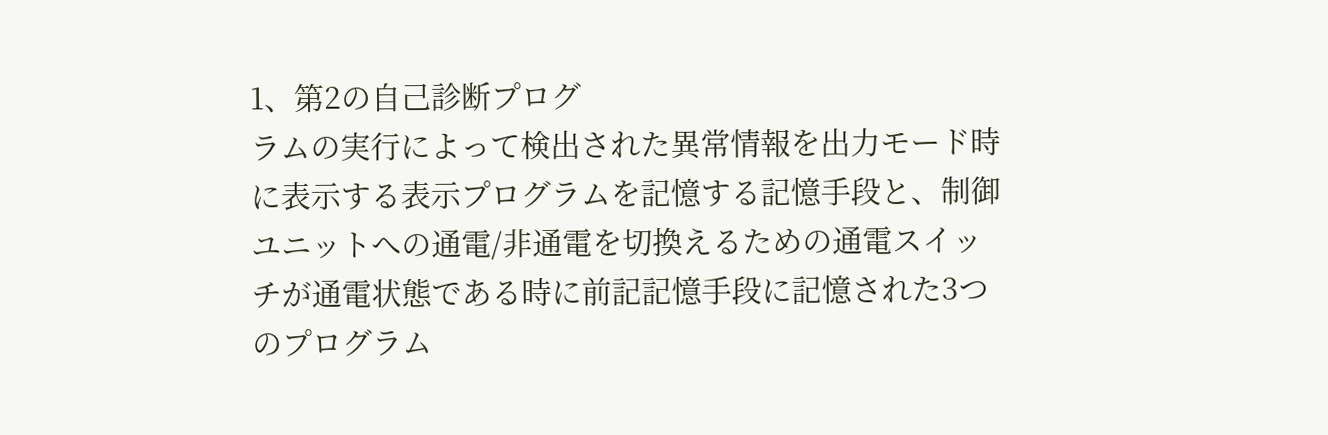1、第2の自己診断プログ
ラムの実行によって検出された異常情報を出力モード時
に表示する表示プログラムを記憶する記憶手段と、制御
ユニットへの通電/非通電を切換えるための通電スイッ
チが通電状態である時に前記記憶手段に記憶された3つ
のプログラム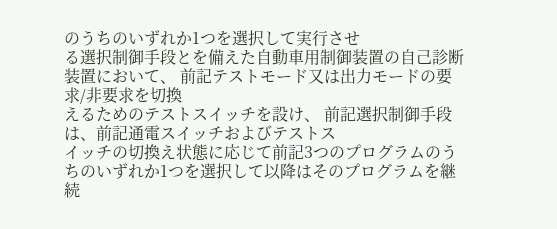のうちのいずれか1つを選択して実行させ
る選択制御手段とを備えた自動車用制御装置の自己診断
装置において、 前記テストモード又は出力モードの要求/非要求を切換
えるためのテストスイッチを設け、 前記選択制御手段は、前記通電スイッチおよびテストス
イッチの切換え状態に応じて前記3つのプログラムのう
ちのいずれか1つを選択して以降はそのプログラムを継
続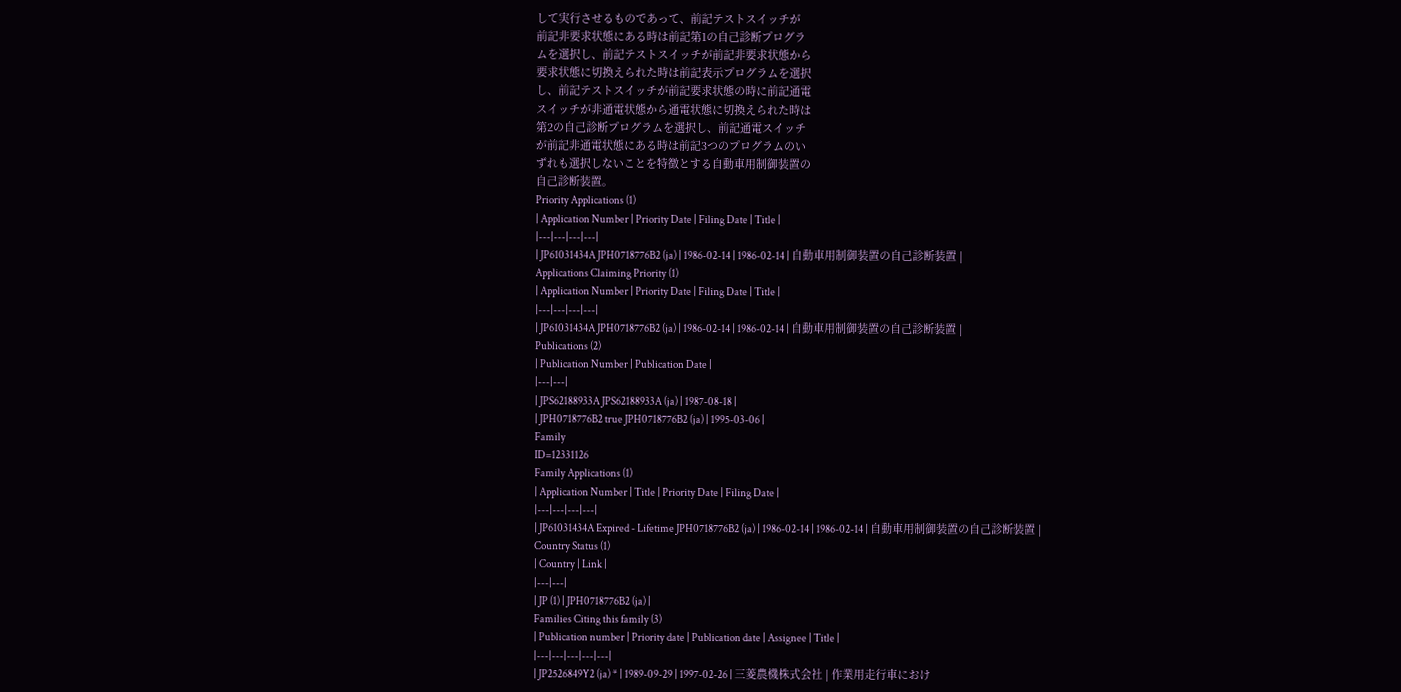して実行させるものであって、前記テストスイッチが
前記非要求状態にある時は前記第1の自己診断プログラ
ムを選択し、前記テストスイッチが前記非要求状態から
要求状態に切換えられた時は前記表示プログラムを選択
し、前記テストスイッチが前記要求状態の時に前記通電
スイッチが非通電状態から通電状態に切換えられた時は
第2の自己診断プログラムを選択し、前記通電スイッチ
が前記非通電状態にある時は前記3つのプログラムのい
ずれも選択しないことを特徴とする自動車用制御装置の
自己診断装置。
Priority Applications (1)
| Application Number | Priority Date | Filing Date | Title |
|---|---|---|---|
| JP61031434A JPH0718776B2 (ja) | 1986-02-14 | 1986-02-14 | 自動車用制御装置の自己診断装置 |
Applications Claiming Priority (1)
| Application Number | Priority Date | Filing Date | Title |
|---|---|---|---|
| JP61031434A JPH0718776B2 (ja) | 1986-02-14 | 1986-02-14 | 自動車用制御装置の自己診断装置 |
Publications (2)
| Publication Number | Publication Date |
|---|---|
| JPS62188933A JPS62188933A (ja) | 1987-08-18 |
| JPH0718776B2 true JPH0718776B2 (ja) | 1995-03-06 |
Family
ID=12331126
Family Applications (1)
| Application Number | Title | Priority Date | Filing Date |
|---|---|---|---|
| JP61031434A Expired - Lifetime JPH0718776B2 (ja) | 1986-02-14 | 1986-02-14 | 自動車用制御装置の自己診断装置 |
Country Status (1)
| Country | Link |
|---|---|
| JP (1) | JPH0718776B2 (ja) |
Families Citing this family (3)
| Publication number | Priority date | Publication date | Assignee | Title |
|---|---|---|---|---|
| JP2526849Y2 (ja) * | 1989-09-29 | 1997-02-26 | 三菱農機株式会社 | 作業用走行車におけ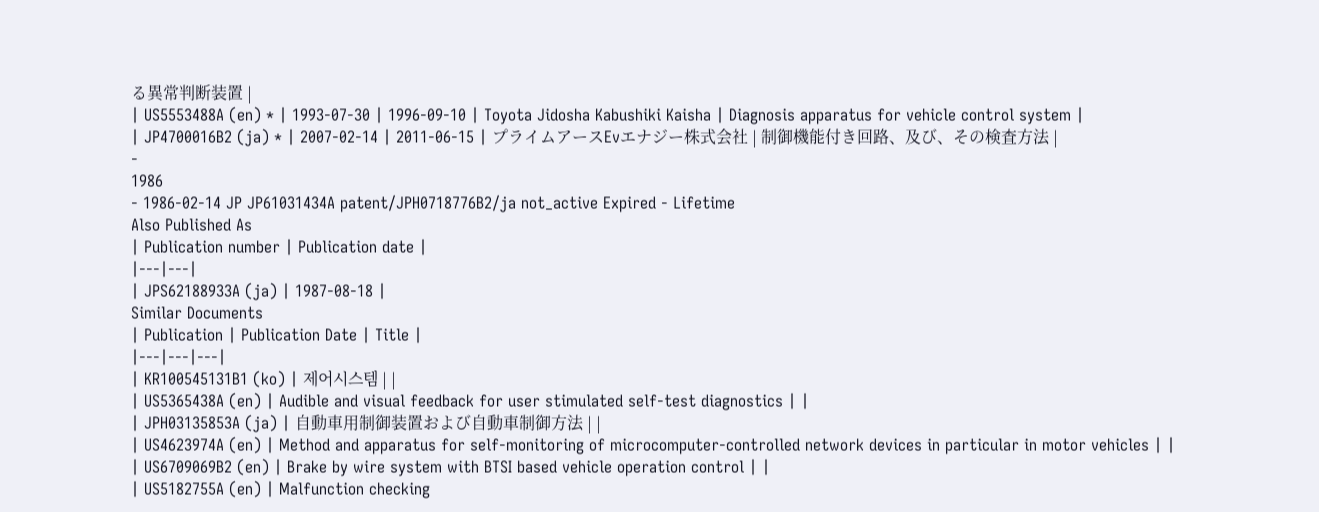る異常判断装置 |
| US5553488A (en) * | 1993-07-30 | 1996-09-10 | Toyota Jidosha Kabushiki Kaisha | Diagnosis apparatus for vehicle control system |
| JP4700016B2 (ja) * | 2007-02-14 | 2011-06-15 | プライムアースEvエナジー株式会社 | 制御機能付き回路、及び、その検査方法 |
-
1986
- 1986-02-14 JP JP61031434A patent/JPH0718776B2/ja not_active Expired - Lifetime
Also Published As
| Publication number | Publication date |
|---|---|
| JPS62188933A (ja) | 1987-08-18 |
Similar Documents
| Publication | Publication Date | Title |
|---|---|---|
| KR100545131B1 (ko) | 제어시스템 | |
| US5365438A (en) | Audible and visual feedback for user stimulated self-test diagnostics | |
| JPH03135853A (ja) | 自動車用制御装置および自動車制御方法 | |
| US4623974A (en) | Method and apparatus for self-monitoring of microcomputer-controlled network devices in particular in motor vehicles | |
| US6709069B2 (en) | Brake by wire system with BTSI based vehicle operation control | |
| US5182755A (en) | Malfunction checking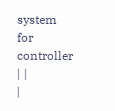system for controller | |
|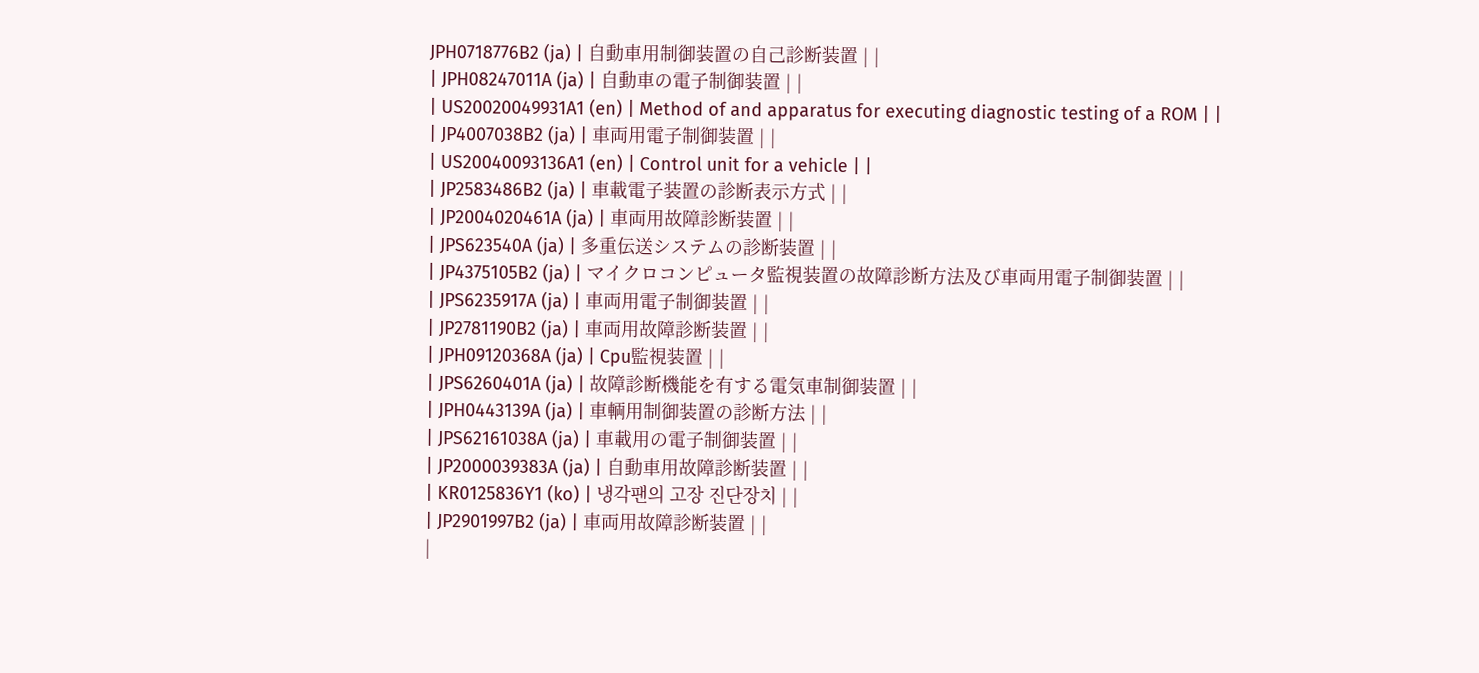JPH0718776B2 (ja) | 自動車用制御装置の自己診断装置 | |
| JPH08247011A (ja) | 自動車の電子制御装置 | |
| US20020049931A1 (en) | Method of and apparatus for executing diagnostic testing of a ROM | |
| JP4007038B2 (ja) | 車両用電子制御装置 | |
| US20040093136A1 (en) | Control unit for a vehicle | |
| JP2583486B2 (ja) | 車載電子装置の診断表示方式 | |
| JP2004020461A (ja) | 車両用故障診断装置 | |
| JPS623540A (ja) | 多重伝送システムの診断装置 | |
| JP4375105B2 (ja) | マイクロコンピュータ監視装置の故障診断方法及び車両用電子制御装置 | |
| JPS6235917A (ja) | 車両用電子制御装置 | |
| JP2781190B2 (ja) | 車両用故障診断装置 | |
| JPH09120368A (ja) | Cpu監視装置 | |
| JPS6260401A (ja) | 故障診断機能を有する電気車制御装置 | |
| JPH0443139A (ja) | 車輌用制御装置の診断方法 | |
| JPS62161038A (ja) | 車載用の電子制御装置 | |
| JP2000039383A (ja) | 自動車用故障診断装置 | |
| KR0125836Y1 (ko) | 냉각팬의 고장 진단장치 | |
| JP2901997B2 (ja) | 車両用故障診断装置 | |
|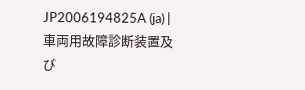JP2006194825A (ja) | 車両用故障診断装置及び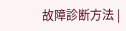故障診断方法 |